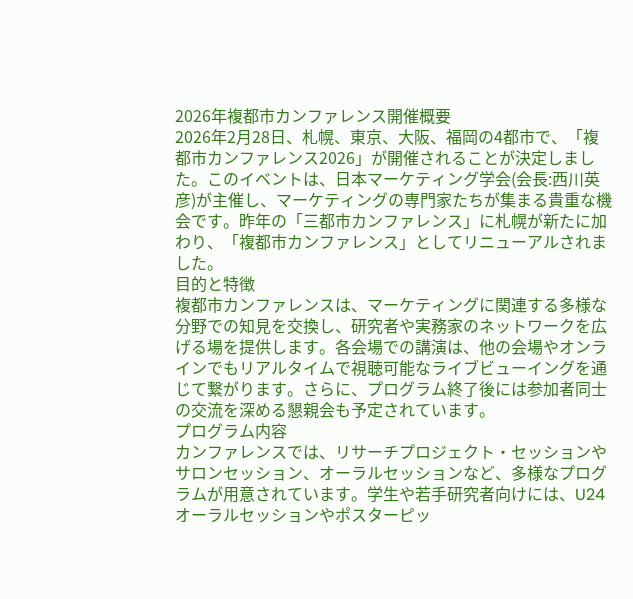2026年複都市カンファレンス開催概要
2026年2月28日、札幌、東京、大阪、福岡の4都市で、「複都市カンファレンス2026」が開催されることが決定しました。このイベントは、日本マーケティング学会(会長:西川英彦)が主催し、マーケティングの専門家たちが集まる貴重な機会です。昨年の「三都市カンファレンス」に札幌が新たに加わり、「複都市カンファレンス」としてリニューアルされました。
目的と特徴
複都市カンファレンスは、マーケティングに関連する多様な分野での知見を交換し、研究者や実務家のネットワークを広げる場を提供します。各会場での講演は、他の会場やオンラインでもリアルタイムで視聴可能なライブビューイングを通じて繋がります。さらに、プログラム終了後には参加者同士の交流を深める懇親会も予定されています。
プログラム内容
カンファレンスでは、リサーチプロジェクト・セッションやサロンセッション、オーラルセッションなど、多様なプログラムが用意されています。学生や若手研究者向けには、U24オーラルセッションやポスターピッ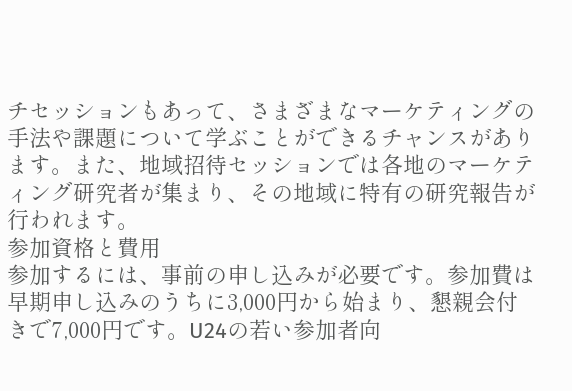チセッションもあって、さまざまなマーケティングの手法や課題について学ぶことができるチャンスがあります。また、地域招待セッションでは各地のマーケティング研究者が集まり、その地域に特有の研究報告が行われます。
参加資格と費用
参加するには、事前の申し込みが必要です。参加費は早期申し込みのうちに3,000円から始まり、懇親会付きで7,000円です。U24の若い参加者向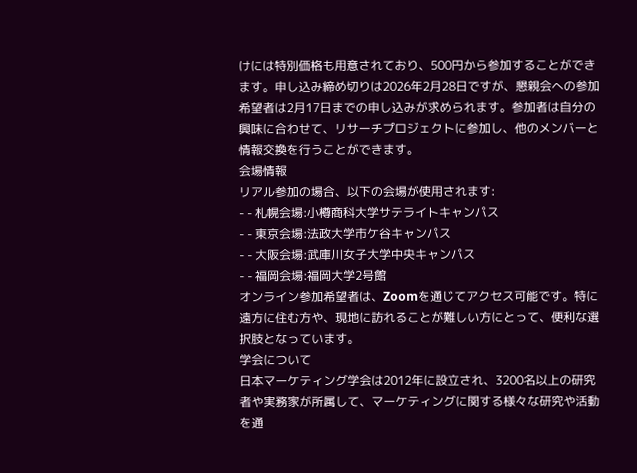けには特別価格も用意されており、500円から参加することができます。申し込み締め切りは2026年2月28日ですが、懇親会への参加希望者は2月17日までの申し込みが求められます。参加者は自分の興味に合わせて、リサーチプロジェクトに参加し、他のメンバーと情報交換を行うことができます。
会場情報
リアル参加の場合、以下の会場が使用されます:
- - 札幌会場:小樽商科大学サテライトキャンパス
- - 東京会場:法政大学市ケ谷キャンパス
- - 大阪会場:武庫川女子大学中央キャンパス
- - 福岡会場:福岡大学2号館
オンライン参加希望者は、Zoomを通じてアクセス可能です。特に遠方に住む方や、現地に訪れることが難しい方にとって、便利な選択肢となっています。
学会について
日本マーケティング学会は2012年に設立され、3200名以上の研究者や実務家が所属して、マーケティングに関する様々な研究や活動を通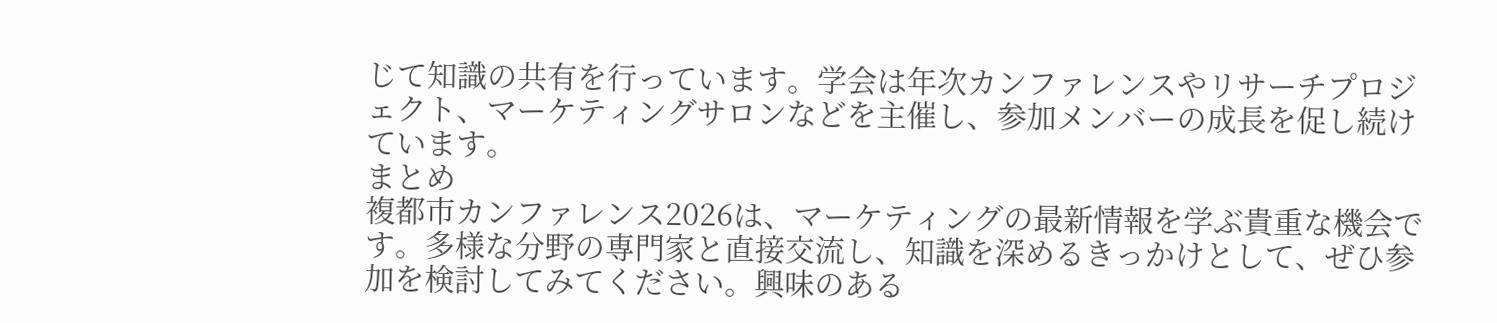じて知識の共有を行っています。学会は年次カンファレンスやリサーチプロジェクト、マーケティングサロンなどを主催し、参加メンバーの成長を促し続けています。
まとめ
複都市カンファレンス2026は、マーケティングの最新情報を学ぶ貴重な機会です。多様な分野の専門家と直接交流し、知識を深めるきっかけとして、ぜひ参加を検討してみてください。興味のある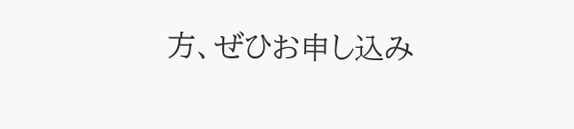方、ぜひお申し込み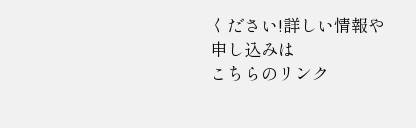ください!詳しい情報や申し込みは
こちらのリンク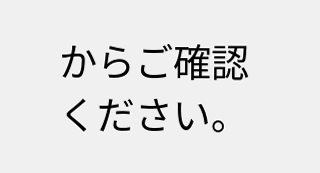からご確認ください。